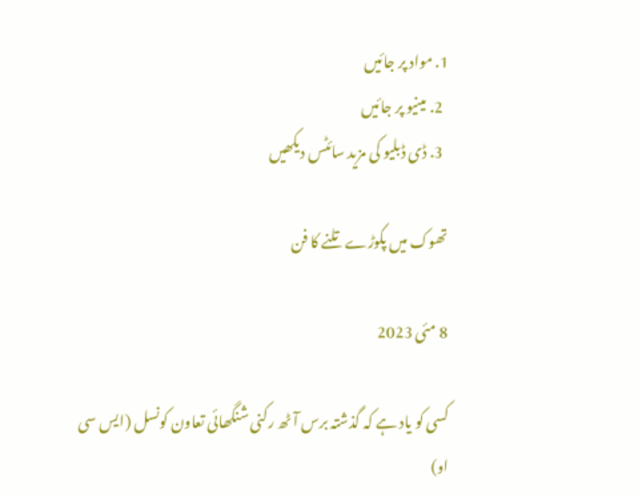1. مواد پر جائیں
  2. مینیو پر جائیں
  3. ڈی ڈبلیو کی مزید سائٹس دیکھیں

تھوک میں پکوڑے تلنے کا فن

8 مئی 2023

کسی کو یاد ہے کہ گذشتہ برس آٹھ رکنی شنگھائی تعاون کونسل (ایس سی او)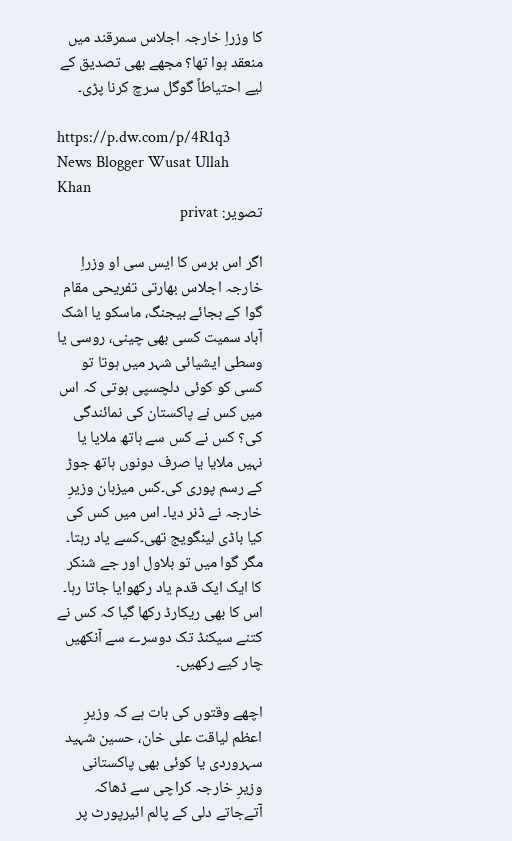کا وزراِ خارجہ اجلاس سمرقند میں منعقد ہوا تھا؟ مجھے بھی تصدیق کے لیے احتیاطاً گوگل سرچ کرنا پڑی۔

https://p.dw.com/p/4R1q3
News Blogger Wusat Ullah Khan
تصویر: privat

اگر اس برس کا ایس سی او وزراِ خارجہ اجلاس بھارتی تفریحی مقام گوا کے بجائے بیجنگ، ماسکو یا اشک آباد سمیت کسی بھی چینی، روسی یا وسطی ایشیائی شہر میں ہوتا تو کسی کو کوئی دلچسپی ہوتی کہ اس میں کس نے پاکستان کی نمائندگی کی؟ کس نے کس سے ہاتھ ملایا یا نہیں ملایا یا صرف دونوں ہاتھ جوڑ کے رسم پوری کی۔کس میزبان وزیرِ خارجہ نے ڈنر دیا۔ اس میں کس کی کیا باڈی لینگویج تھی۔کسے یاد رہتا۔ مگر گوا میں تو بلاول اور جے شنکر کا ایک ایک قدم یاد رکھوایا جاتا رہا۔ اس کا بھی ریکارڈ رکھا گیا کہ کس نے کتنے سیکنڈ تک دوسرے سے آنکھیں چار کیے رکھیں۔

اچھے وقتوں کی بات ہے کہ وزیرِ اعظم لیاقت علی خان، حسین شہید سہروردی یا کوئی بھی پاکستانی وزیرِ خارجہ کراچی سے ڈھاکہ آتےجاتے دلی کے پالم ائیرپورٹ پر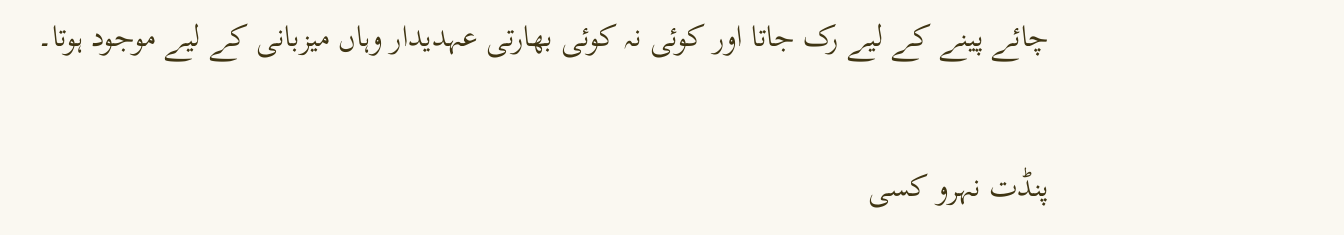چائے پینے کے لیے رک جاتا اور کوئی نہ کوئی بھارتی عہدیدار وہاں میزبانی کے لیے موجود ہوتا۔

پنڈت نہرو کسی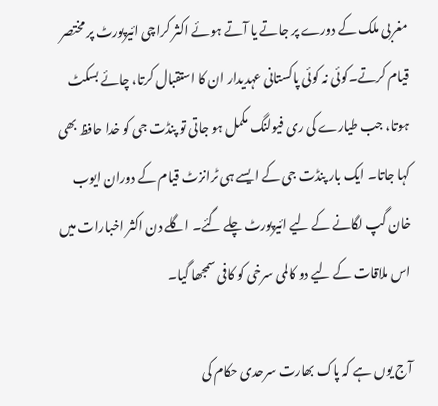مغربی ملک کے دورے پر جاتے یا آتے ہوئے اکثر کراچی ائیرپورٹ پر مختصر قیام کرتے۔کوئی نہ کوئی پاکستانی عہدیدار ان کا استقبال کرتا، چائے بسکٹ ہوتا، جب طیارے کی ری فیولنگ مکمل ہو جاتی تو پنڈت جی کو خدا حافظ بھی کہا جاتا۔ ایک بار پنڈت جی کے ایسے ہی ٹرانزٹ قیام کے دوران ایوب خان گپ لگانے کے لیے ائیرپورٹ چلے گئے۔ اگلے دن اکثر اخبارات میں اس ملاقات کے لیے دو کالمی سرخی کو کافی سمجھا گیا۔

آج یوں ہے کہ پاک بھارت سرحدی حکام کی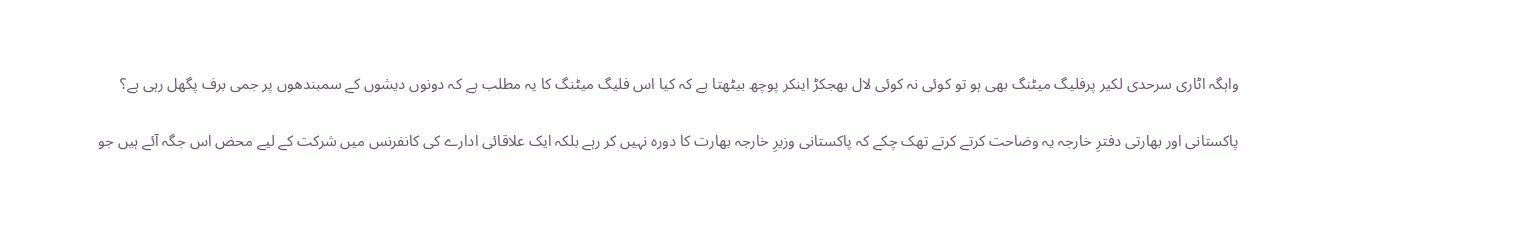واہگہ اٹاری سرحدی لکیر پرفلیگ میٹنگ بھی ہو تو کوئی نہ کوئی لال بھجکڑ اینکر پوچھ بیٹھتا ہے کہ کیا اس فلیگ میٹنگ کا یہ مطلب ہے کہ دونوں دیشوں کے سمبندھوں پر جمی برف پگھل رہی ہے؟

پاکستانی اور بھارتی دفترِ خارجہ یہ وضاحت کرتے کرتے تھک چکے کہ پاکستانی وزیرِ خارجہ بھارت کا دورہ نہیں کر رہے بلکہ ایک علاقائی ادارے کی کانفرنس میں شرکت کے لیے محض اس جگہ آئے ہیں جو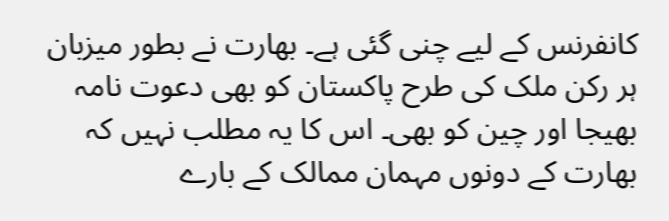کانفرنس کے لیے چنی گئی ہے۔ بھارت نے بطور میزبان ہر رکن ملک کی طرح پاکستان کو بھی دعوت نامہ بھیجا اور چین کو بھی۔ اس کا یہ مطلب نہیں کہ بھارت کے دونوں مہمان ممالک کے بارے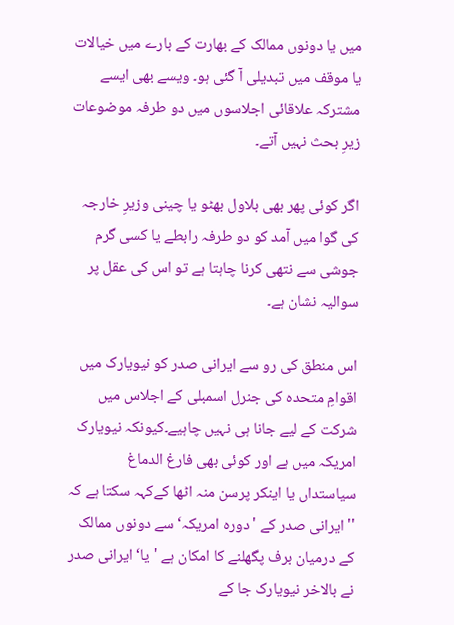میں یا دونوں ممالک کے بھارت کے بارے میں خیالات یا موقف میں تبدیلی آ گئی ہو۔ ویسے بھی ایسے مشترکہ علاقائی اجلاسوں میں دو طرفہ موضوعات زیرِ بحث نہیں آتے۔

اگر کوئی پھر بھی بلاول بھٹو یا چینی وزیرِ خارجہ کی گوا میں آمد کو دو طرفہ رابطے یا کسی گرم جوشی سے نتھی کرنا چاہتا ہے تو اس کی عقل پر سوالیہ نشان ہے۔

اس منطق کی رو سے ایرانی صدر کو نیویارک میں اقوامِ متحدہ کی جنرل اسمبلی کے اجلاس میں شرکت کے لیے جانا ہی نہیں چاہیے۔کیونکہ نیویارک امریکہ میں ہے اور کوئی بھی فارغ الدماغ  سیاستداں یا اینکر پرسن منہ اٹھا کےکہہ سکتا ہے کہ ''ایرانی صدر کے 'دورہ امریکہ‘ سے دونوں ممالک کے درمیان برف پگھلنے کا امکان ہے 'یا‘ ایرانی صدر نے بالاخر نیویارک جا کے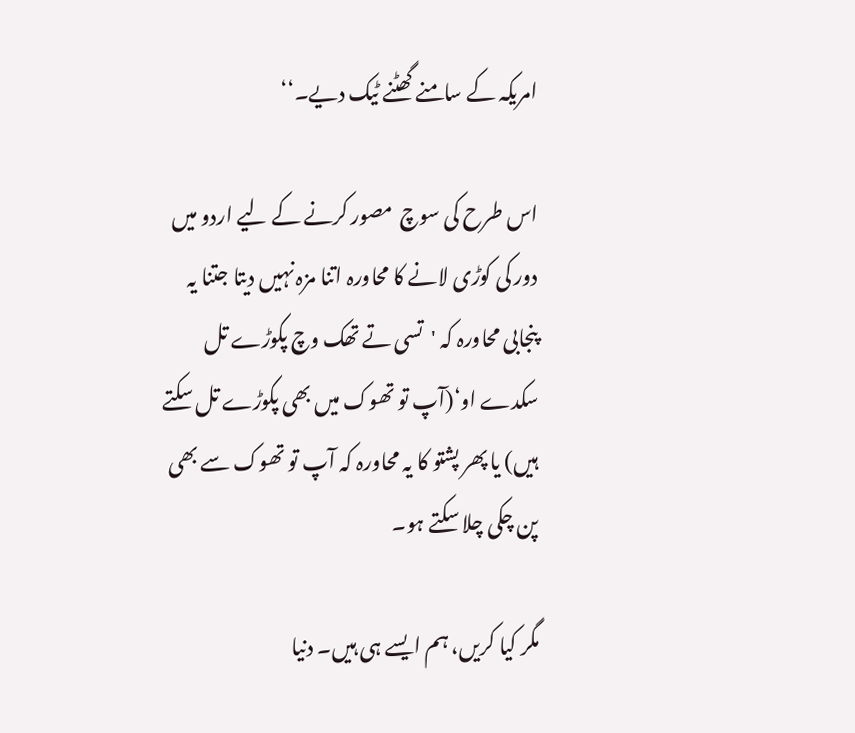امریکہ کے سامنے گھٹنے ٹیک دیے۔‘‘

اس طرح کی سوچ  مصور کرنے کے لیے اردو میں دور کی کوڑی لانے کا محاورہ اتنا مزہ نہیں دیتا جتنا یہ پنجابی محاورہ کہ 'تسی تے تھک وچ پکوڑے تل سکدے او‘(آپ تو تھوک میں بھی پکوڑے تل سکتے ہیں) یا پھر پشتو کا یہ محاورہ کہ آپ تو تھوک سے بھی پن چکی چلا سکتے ہو۔

مگر کیا کریں، ہم ایسے ہی ہیں۔ دنیا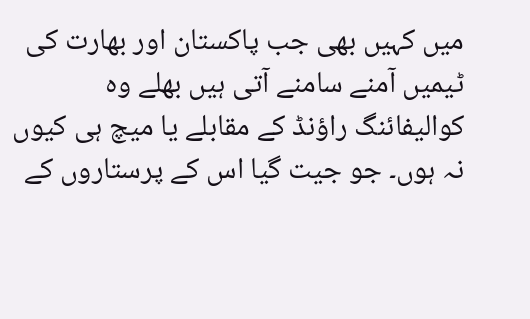میں کہیں بھی جب پاکستان اور بھارت کی ٹیمیں آمنے سامنے آتی ہیں بھلے وہ کوالیفائنگ راؤنڈ کے مقابلے یا میچ ہی کیوں نہ ہوں۔ جو جیت گیا اس کے پرستاروں کے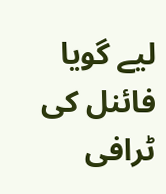لیے گویا فائنل کی ٹرافی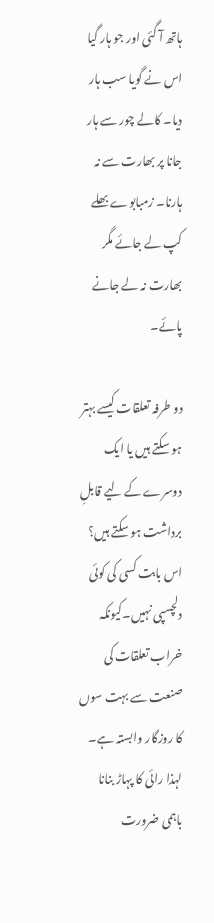ہاتھ آ گئی اور جو ہار گیا اس نے گویا سب ہار دیا۔ کالے چور سے ہار جانا پر بھارت سے نہ ہارنا۔ زمبابوے بھلے کپ لے جائے مگر بھارت نہ لے جانے پائے۔

دو طرفہ تعلقات کیسے بہتر ہو سکتے ہیں یا ایک دوسرے کے لیے قابلِ برداشت ہو سکتے ہیں؟ اس بابت کسی کی کوئی دلچسپی نہیں۔کیونکہ خراب تعلقات کی صنعت سے بہت سوں کا روزگار وابستہ ہے۔ لہذا رائی کا پہاڑ بنانا باہمی ضرورت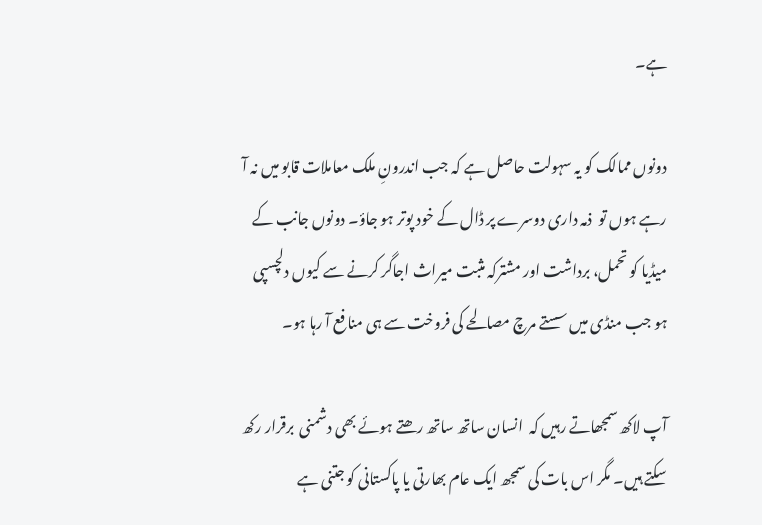ہے۔

دونوں ممالک کو یہ سہولت حاصل ہے کہ جب اندرونِ ملک معاملات قابو میں نہ آ رہے ہوں تو  ذمہ داری دوسرے پر ڈال کے خود پوتر ہو جاؤ۔ دونوں جانب کے میڈیا کو تحمل، برداشت اور مشترکہ مثبت میراث اجاگر کرنے سے کیوں دلچسپی ہو جب منڈی میں سستے مرچ مصالحے کی فروخت سے ہی منافع آ رہا ہو۔

آپ لاکھ سمجھاتے رہیں کہ  انسان ساتھ ساتھ رھتے ہوئے بھی دشمنی  برقرار رکھ سکتے ہیں۔ مگر اس بات کی سمجھ ایک عام بھارتی یا پاکستانی کو جتنی ہے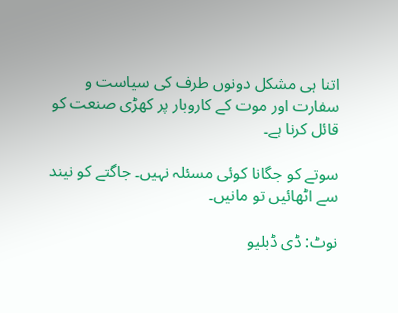اتنا ہی مشکل دونوں طرف کی سیاست و سفارت اور موت کے کاروبار پر کھڑی صنعت کو قائل کرنا ہے۔

سوتے کو جگانا کوئی مسئلہ نہیں۔ جاگتے کو نیند سے اٹھائیں تو مانیں۔

نوٹ: ڈی ڈبلیو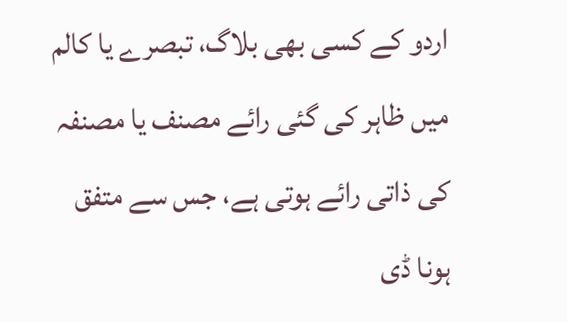اردو کے کسی بھی بلاگ، تبصرے یا کالم میں ظاہر کی گئی رائے مصنف یا مصنفہ کی ذاتی رائے ہوتی ہے، جس سے متفق ہونا ڈی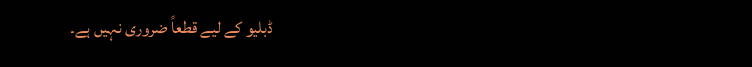ڈبلیو کے لیے قطعاً ضروری نہیں ہے۔